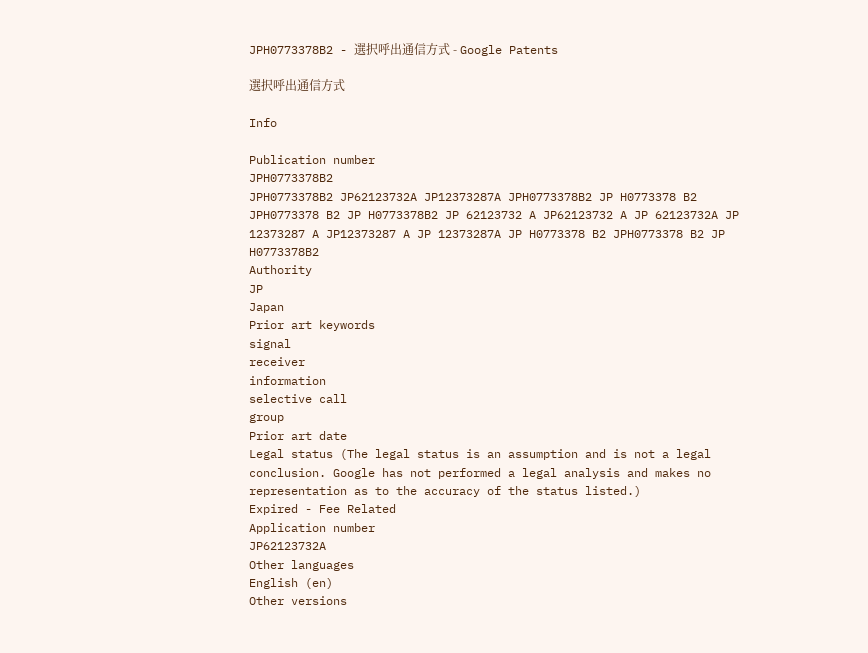JPH0773378B2 - 選択呼出通信方式 - Google Patents

選択呼出通信方式

Info

Publication number
JPH0773378B2
JPH0773378B2 JP62123732A JP12373287A JPH0773378B2 JP H0773378 B2 JPH0773378 B2 JP H0773378B2 JP 62123732 A JP62123732 A JP 62123732A JP 12373287 A JP12373287 A JP 12373287A JP H0773378 B2 JPH0773378 B2 JP H0773378B2
Authority
JP
Japan
Prior art keywords
signal
receiver
information
selective call
group
Prior art date
Legal status (The legal status is an assumption and is not a legal conclusion. Google has not performed a legal analysis and makes no representation as to the accuracy of the status listed.)
Expired - Fee Related
Application number
JP62123732A
Other languages
English (en)
Other versions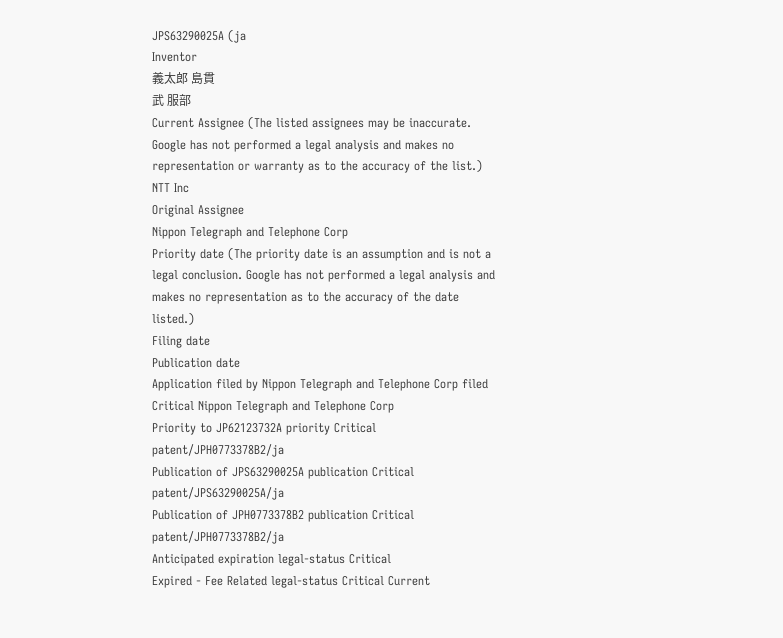JPS63290025A (ja
Inventor
義太郎 島貫
武 服部
Current Assignee (The listed assignees may be inaccurate. Google has not performed a legal analysis and makes no representation or warranty as to the accuracy of the list.)
NTT Inc
Original Assignee
Nippon Telegraph and Telephone Corp
Priority date (The priority date is an assumption and is not a legal conclusion. Google has not performed a legal analysis and makes no representation as to the accuracy of the date listed.)
Filing date
Publication date
Application filed by Nippon Telegraph and Telephone Corp filed Critical Nippon Telegraph and Telephone Corp
Priority to JP62123732A priority Critical patent/JPH0773378B2/ja
Publication of JPS63290025A publication Critical patent/JPS63290025A/ja
Publication of JPH0773378B2 publication Critical patent/JPH0773378B2/ja
Anticipated expiration legal-status Critical
Expired - Fee Related legal-status Critical Current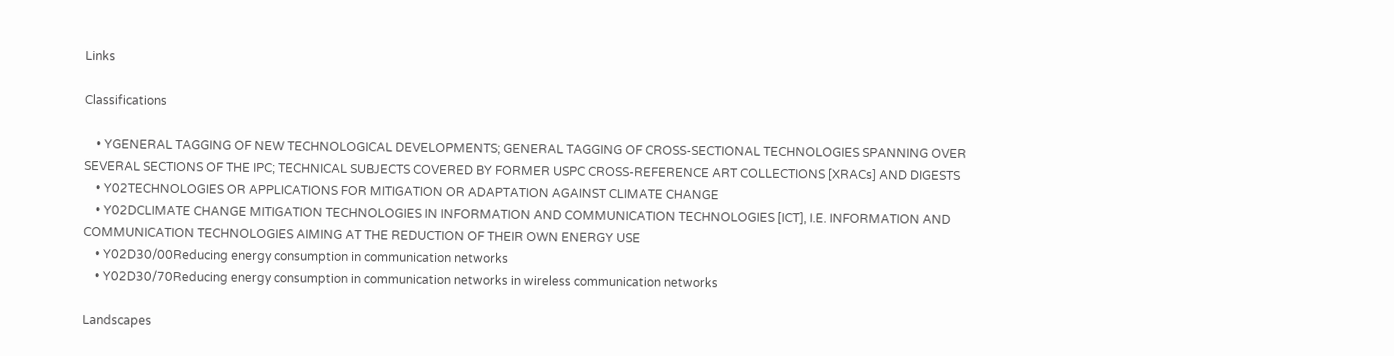Links

Classifications

    • YGENERAL TAGGING OF NEW TECHNOLOGICAL DEVELOPMENTS; GENERAL TAGGING OF CROSS-SECTIONAL TECHNOLOGIES SPANNING OVER SEVERAL SECTIONS OF THE IPC; TECHNICAL SUBJECTS COVERED BY FORMER USPC CROSS-REFERENCE ART COLLECTIONS [XRACs] AND DIGESTS
    • Y02TECHNOLOGIES OR APPLICATIONS FOR MITIGATION OR ADAPTATION AGAINST CLIMATE CHANGE
    • Y02DCLIMATE CHANGE MITIGATION TECHNOLOGIES IN INFORMATION AND COMMUNICATION TECHNOLOGIES [ICT], I.E. INFORMATION AND COMMUNICATION TECHNOLOGIES AIMING AT THE REDUCTION OF THEIR OWN ENERGY USE
    • Y02D30/00Reducing energy consumption in communication networks
    • Y02D30/70Reducing energy consumption in communication networks in wireless communication networks

Landscapes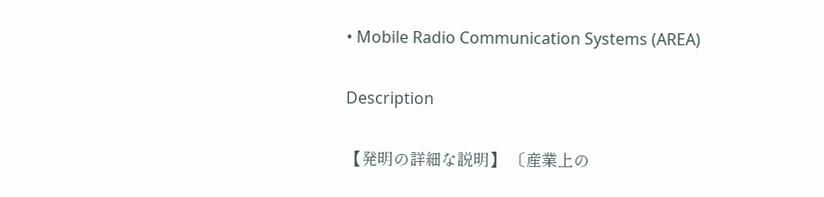• Mobile Radio Communication Systems (AREA)

Description

【発明の詳細な説明】 〔産業上の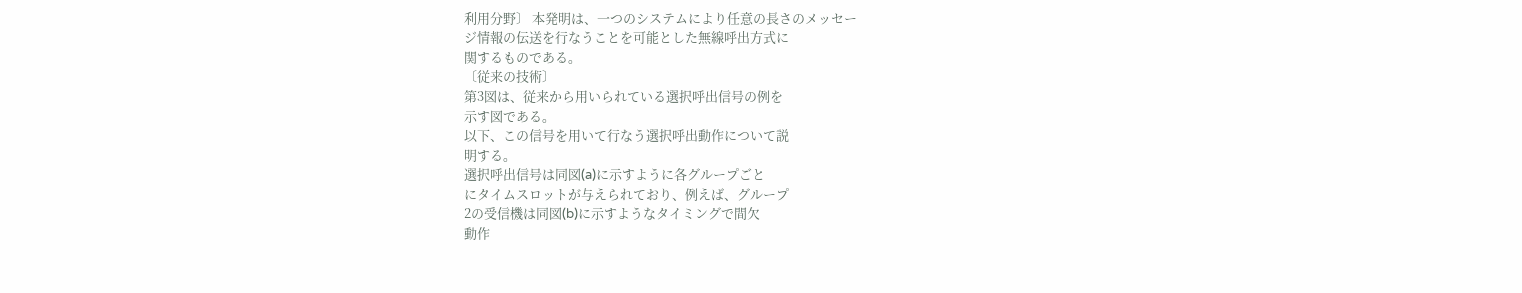利用分野〕 本発明は、一つのシステムにより任意の長さのメッセー
ジ情報の伝送を行なうことを可能とした無線呼出方式に
関するものである。
〔従来の技術〕
第3図は、従来から用いられている選択呼出信号の例を
示す図である。
以下、この信号を用いて行なう選択呼出動作について説
明する。
選択呼出信号は同図(a)に示すように各グループごと
にタイムスロットが与えられており、例えば、グループ
2の受信機は同図(b)に示すようなタイミングで間欠
動作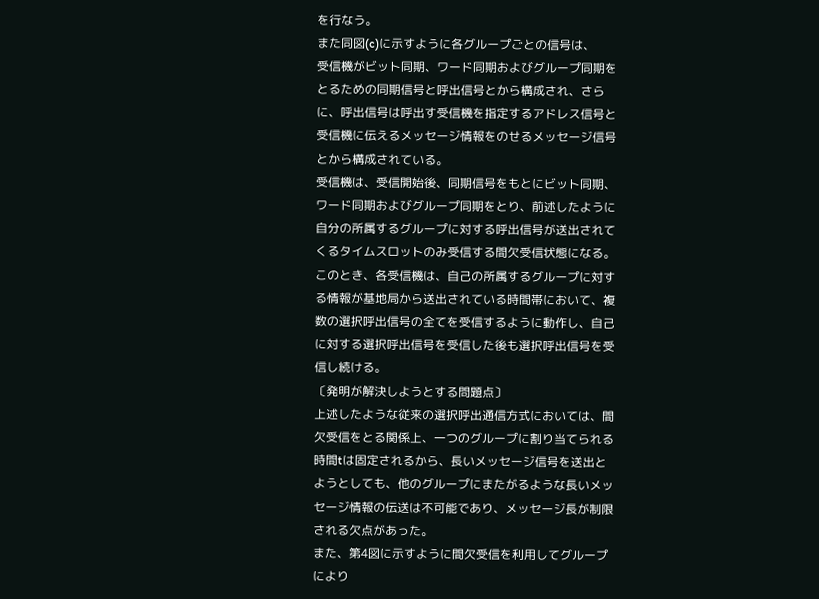を行なう。
また同図(c)に示すように各グループごとの信号は、
受信機がビット同期、ワード同期およびグループ同期を
とるための同期信号と呼出信号とから構成され、さら
に、呼出信号は呼出す受信機を指定するアドレス信号と
受信機に伝えるメッセージ情報をのせるメッセージ信号
とから構成されている。
受信機は、受信開始後、同期信号をもとにビット同期、
ワード同期およびグループ同期をとり、前述したように
自分の所属するグループに対する呼出信号が送出されて
くるタイムスロットのみ受信する間欠受信状態になる。
このとき、各受信機は、自己の所属するグループに対す
る情報が基地局から送出されている時間帯において、複
数の選択呼出信号の全てを受信するように動作し、自己
に対する選択呼出信号を受信した後も選択呼出信号を受
信し続ける。
〔発明が解決しようとする問題点〕
上述したような従来の選択呼出通信方式においては、間
欠受信をとる関係上、一つのグループに割り当てられる
時間tは固定されるから、長いメッセージ信号を送出と
ようとしても、他のグループにまたがるような長いメッ
セージ情報の伝送は不可能であり、メッセージ長が制限
される欠点があった。
また、第4図に示すように間欠受信を利用してグループ
により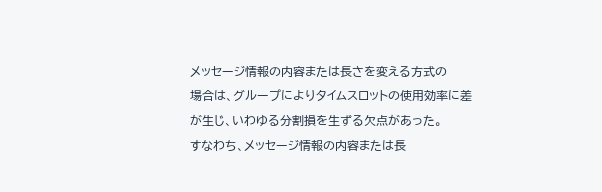メッセージ情報の内容または長さを変える方式の
場合は、グループによりタイムスロットの使用効率に差
が生じ、いわゆる分割損を生ずる欠点があった。
すなわち、メッセージ情報の内容または長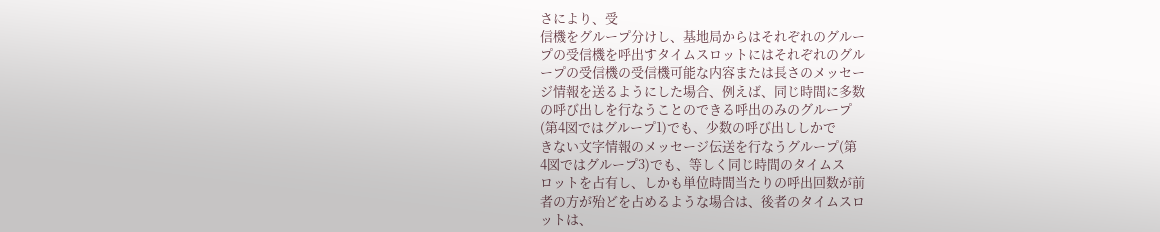さにより、受
信機をグループ分けし、基地局からはそれぞれのグルー
プの受信機を呼出すタイムスロットにはそれぞれのグル
ープの受信機の受信機可能な内容または長さのメッセー
ジ情報を送るようにした場合、例えば、同じ時間に多数
の呼び出しを行なうことのできる呼出のみのグループ
(第4図ではグループ1)でも、少数の呼び出ししかで
きない文字情報のメッセージ伝送を行なうグループ(第
4図ではグループ3)でも、等しく同じ時間のタイムス
ロットを占有し、しかも単位時間当たりの呼出回数が前
者の方が殆どを占めるような場合は、後者のタイムスロ
ットは、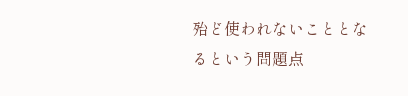殆ど使われないこととなるという問題点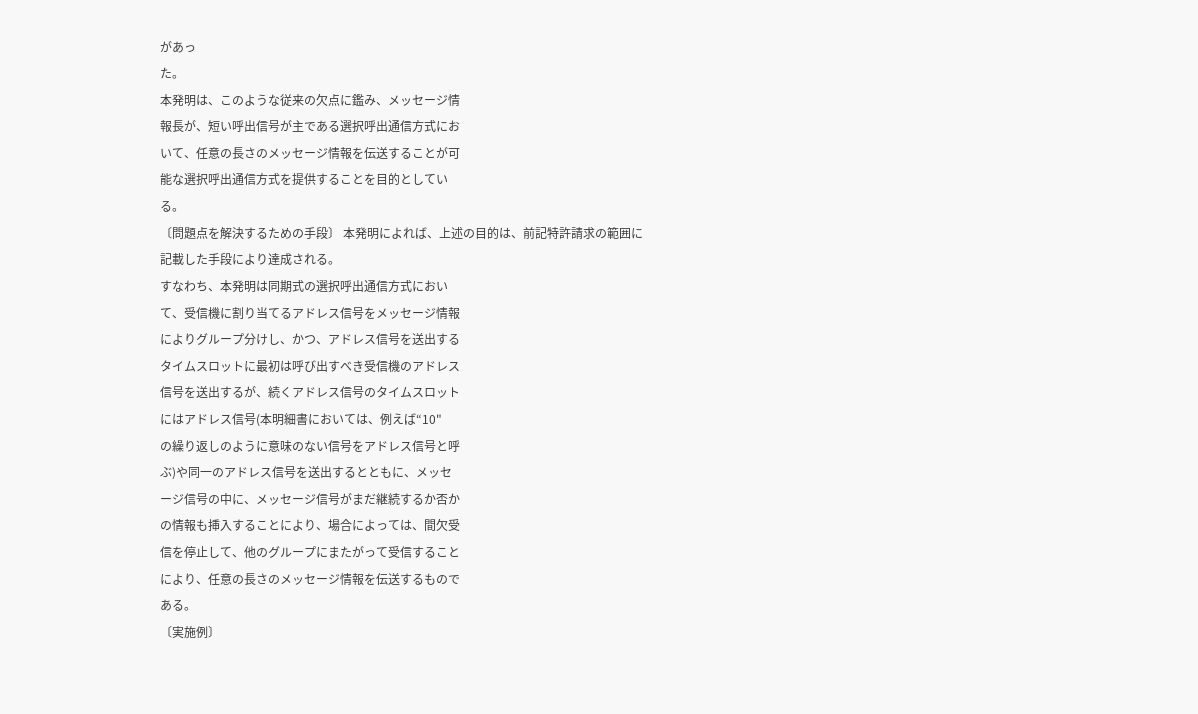があっ
た。
本発明は、このような従来の欠点に鑑み、メッセージ情
報長が、短い呼出信号が主である選択呼出通信方式にお
いて、任意の長さのメッセージ情報を伝送することが可
能な選択呼出通信方式を提供することを目的としてい
る。
〔問題点を解決するための手段〕 本発明によれば、上述の目的は、前記特許請求の範囲に
記載した手段により達成される。
すなわち、本発明は同期式の選択呼出通信方式におい
て、受信機に割り当てるアドレス信号をメッセージ情報
によりグループ分けし、かつ、アドレス信号を送出する
タイムスロットに最初は呼び出すべき受信機のアドレス
信号を送出するが、続くアドレス信号のタイムスロット
にはアドレス信号(本明細書においては、例えば“10"
の繰り返しのように意味のない信号をアドレス信号と呼
ぶ)や同一のアドレス信号を送出するとともに、メッセ
ージ信号の中に、メッセージ信号がまだ継続するか否か
の情報も挿入することにより、場合によっては、間欠受
信を停止して、他のグループにまたがって受信すること
により、任意の長さのメッセージ情報を伝送するもので
ある。
〔実施例〕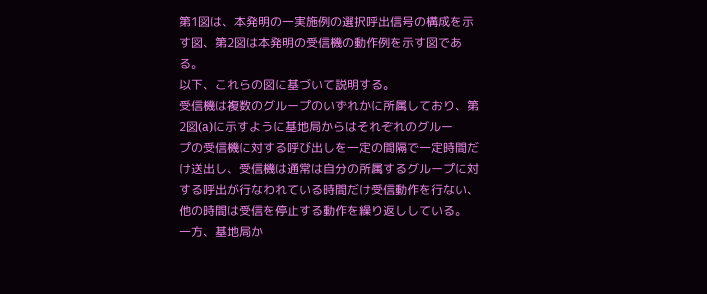第1図は、本発明の一実施例の選択呼出信号の構成を示
す図、第2図は本発明の受信機の動作例を示す図であ
る。
以下、これらの図に基づいて説明する。
受信機は複数のグループのいずれかに所属しており、第
2図(a)に示すように基地局からはそれぞれのグルー
プの受信機に対する呼び出しを一定の間隔で一定時間だ
け送出し、受信機は通常は自分の所属するグループに対
する呼出が行なわれている時間だけ受信動作を行ない、
他の時間は受信を停止する動作を繰り返ししている。
一方、基地局か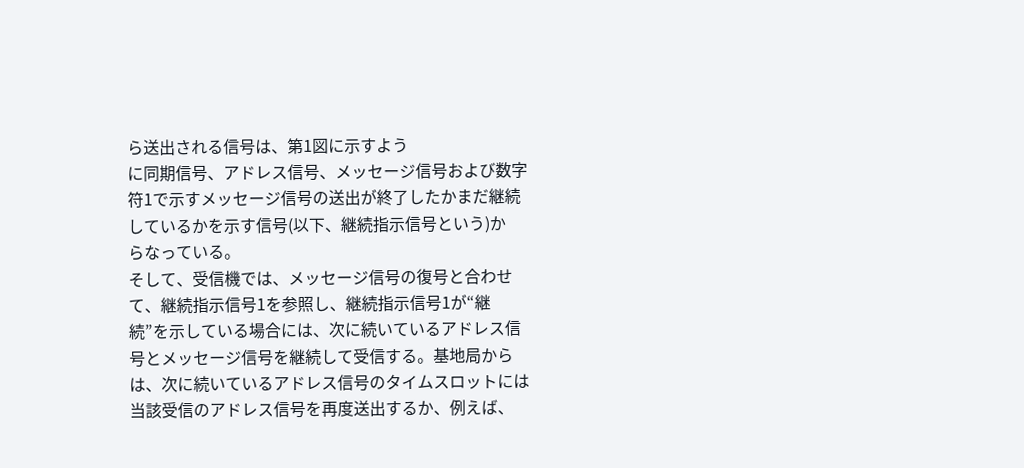ら送出される信号は、第1図に示すよう
に同期信号、アドレス信号、メッセージ信号および数字
符1で示すメッセージ信号の送出が終了したかまだ継続
しているかを示す信号(以下、継続指示信号という)か
らなっている。
そして、受信機では、メッセージ信号の復号と合わせ
て、継続指示信号1を参照し、継続指示信号1が“継
続”を示している場合には、次に続いているアドレス信
号とメッセージ信号を継続して受信する。基地局から
は、次に続いているアドレス信号のタイムスロットには
当該受信のアドレス信号を再度送出するか、例えば、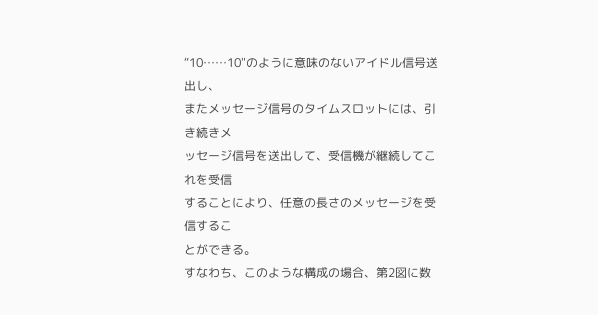“10……10"のように意味のないアイドル信号送出し、
またメッセージ信号のタイムスロットには、引き続きメ
ッセージ信号を送出して、受信機が継続してこれを受信
することにより、任意の長さのメッセージを受信するこ
とができる。
すなわち、このような構成の場合、第2図に数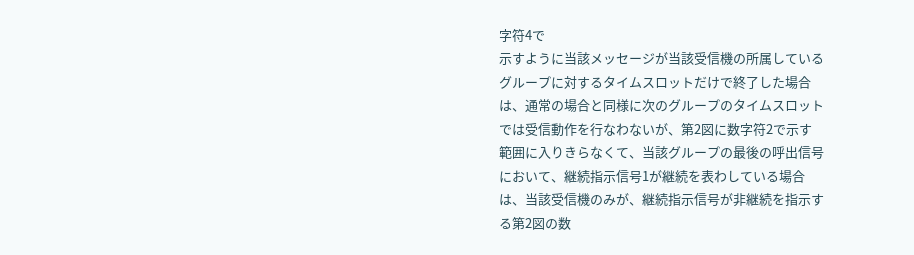字符4で
示すように当該メッセージが当該受信機の所属している
グループに対するタイムスロットだけで終了した場合
は、通常の場合と同様に次のグループのタイムスロット
では受信動作を行なわないが、第2図に数字符2で示す
範囲に入りきらなくて、当該グループの最後の呼出信号
において、継続指示信号1が継続を表わしている場合
は、当該受信機のみが、継続指示信号が非継続を指示す
る第2図の数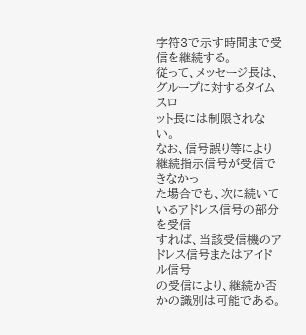字符3で示す時間まで受信を継続する。
従って、メッセージ長は、グループに対するタイムスロ
ット長には制限されない。
なお、信号誤り等により継続指示信号が受信できなかっ
た場合でも、次に続いているアドレス信号の部分を受信
すれば、当該受信機のアドレス信号またはアイドル信号
の受信により、継続か否かの識別は可能である。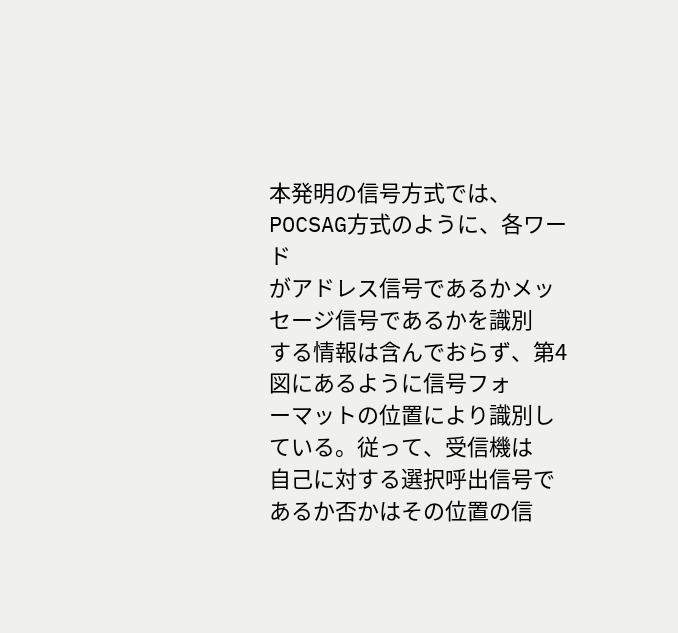本発明の信号方式では、POCSAG方式のように、各ワード
がアドレス信号であるかメッセージ信号であるかを識別
する情報は含んでおらず、第4図にあるように信号フォ
ーマットの位置により識別している。従って、受信機は
自己に対する選択呼出信号であるか否かはその位置の信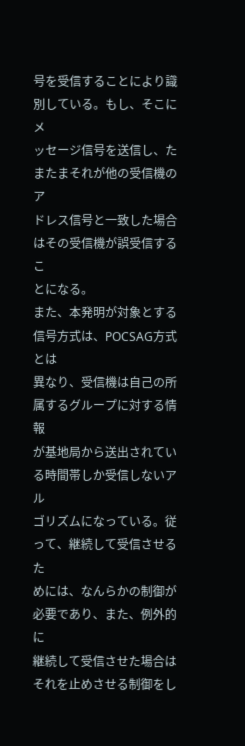号を受信することにより識別している。もし、そこにメ
ッセージ信号を送信し、たまたまそれが他の受信機のア
ドレス信号と一致した場合はその受信機が誤受信するこ
とになる。
また、本発明が対象とする信号方式は、POCSAG方式とは
異なり、受信機は自己の所属するグループに対する情報
が基地局から送出されている時間帯しか受信しないアル
ゴリズムになっている。従って、継続して受信させるた
めには、なんらかの制御が必要であり、また、例外的に
継続して受信させた場合はそれを止めさせる制御をし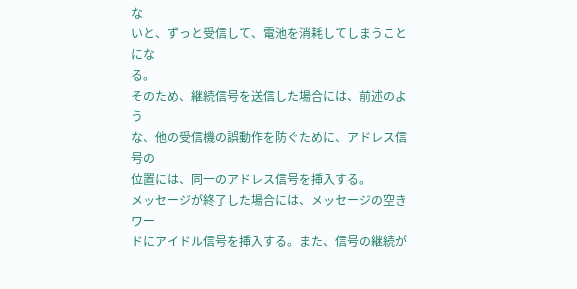な
いと、ずっと受信して、電池を消耗してしまうことにな
る。
そのため、継続信号を送信した場合には、前述のよう
な、他の受信機の誤動作を防ぐために、アドレス信号の
位置には、同一のアドレス信号を挿入する。
メッセージが終了した場合には、メッセージの空きワー
ドにアイドル信号を挿入する。また、信号の継続が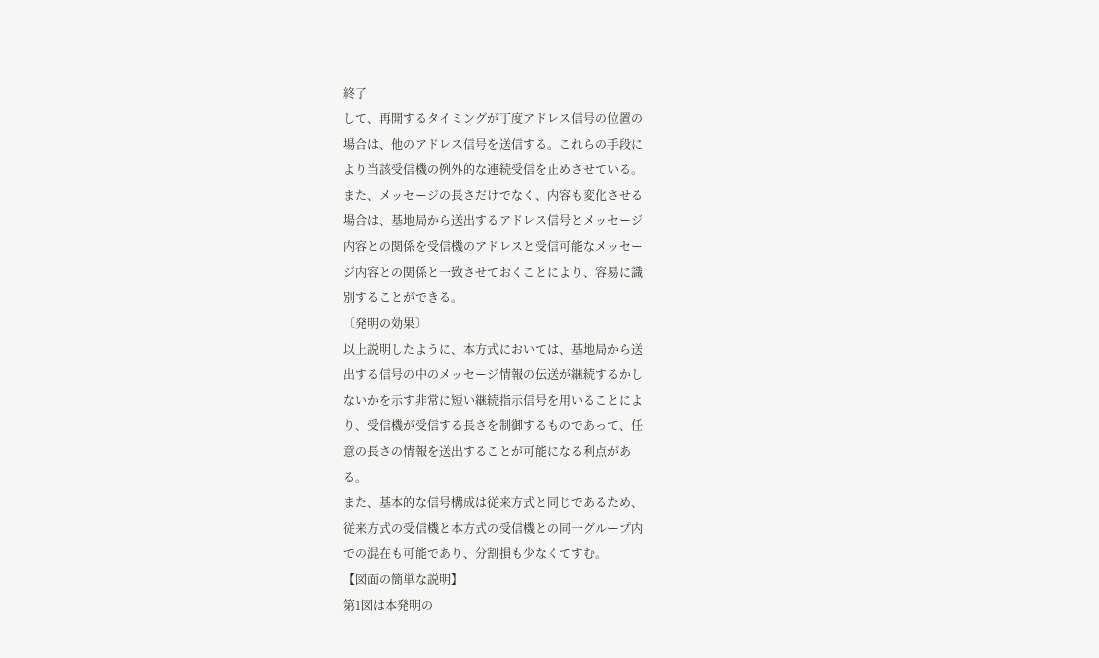終了
して、再開するタイミングが丁度アドレス信号の位置の
場合は、他のアドレス信号を送信する。これらの手段に
より当該受信機の例外的な連続受信を止めさせている。
また、メッセージの長さだけでなく、内容も変化させる
場合は、基地局から送出するアドレス信号とメッセージ
内容との関係を受信機のアドレスと受信可能なメッセー
ジ内容との関係と一致させておくことにより、容易に識
別することができる。
〔発明の効果〕
以上説明したように、本方式においては、基地局から送
出する信号の中のメッセージ情報の伝送が継続するかし
ないかを示す非常に短い継続指示信号を用いることによ
り、受信機が受信する長さを制御するものであって、任
意の長さの情報を送出することが可能になる利点があ
る。
また、基本的な信号構成は従来方式と同じであるため、
従来方式の受信機と本方式の受信機との同一グループ内
での混在も可能であり、分割損も少なくてすむ。
【図面の簡単な説明】
第1図は本発明の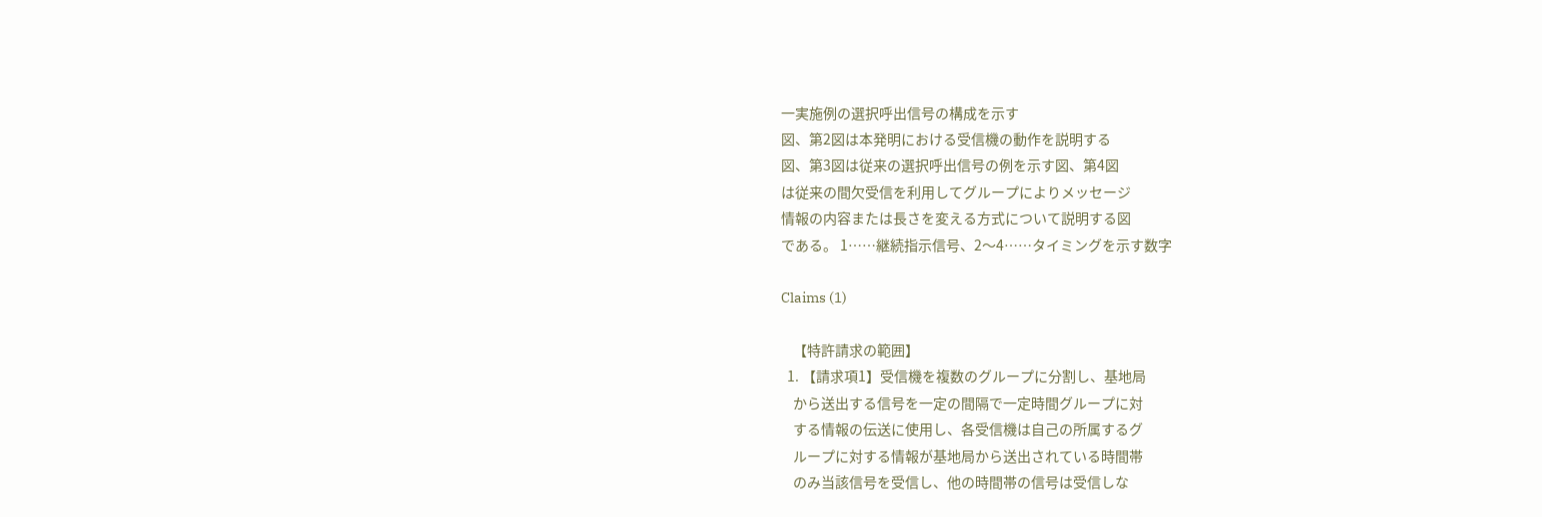一実施例の選択呼出信号の構成を示す
図、第2図は本発明における受信機の動作を説明する
図、第3図は従来の選択呼出信号の例を示す図、第4図
は従来の間欠受信を利用してグループによりメッセージ
情報の内容または長さを変える方式について説明する図
である。 1……継続指示信号、2〜4……タイミングを示す数字

Claims (1)

    【特許請求の範囲】
  1. 【請求項1】受信機を複数のグループに分割し、基地局
    から送出する信号を一定の間隔で一定時間グループに対
    する情報の伝送に使用し、各受信機は自己の所属するグ
    ループに対する情報が基地局から送出されている時間帯
    のみ当該信号を受信し、他の時間帯の信号は受信しな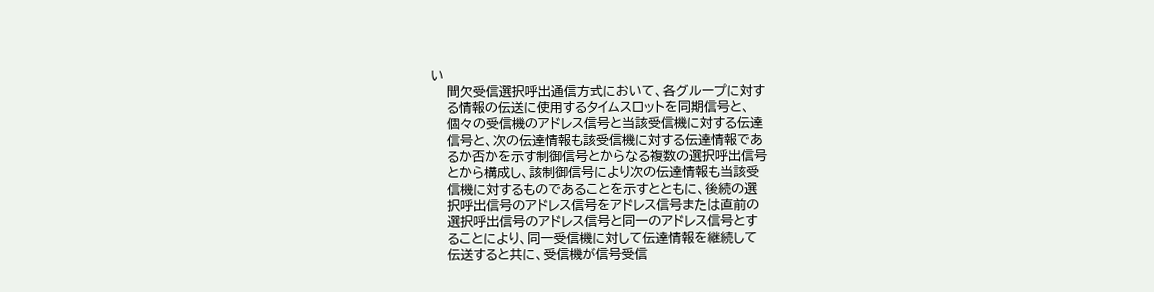い
    間欠受信選択呼出通信方式において、各グループに対す
    る情報の伝送に使用するタイムスロットを同期信号と、
    個々の受信機のアドレス信号と当該受信機に対する伝達
    信号と、次の伝達情報も該受信機に対する伝達情報であ
    るか否かを示す制御信号とからなる複数の選択呼出信号
    とから構成し、該制御信号により次の伝達情報も当該受
    信機に対するものであることを示すとともに、後続の選
    択呼出信号のアドレス信号をアドレス信号または直前の
    選択呼出信号のアドレス信号と同一のアドレス信号とす
    ることにより、同一受信機に対して伝達情報を継続して
    伝送すると共に、受信機が信号受信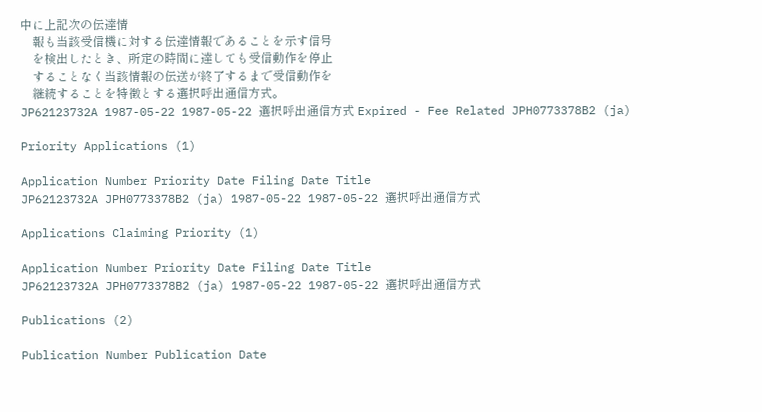中に上記次の伝達情
    報も当該受信機に対する伝達情報であることを示す信号
    を検出したとき、所定の時間に達しても受信動作を停止
    することなく当該情報の伝送が終了するまで受信動作を
    継続することを特徴とする選択呼出通信方式。
JP62123732A 1987-05-22 1987-05-22 選択呼出通信方式 Expired - Fee Related JPH0773378B2 (ja)

Priority Applications (1)

Application Number Priority Date Filing Date Title
JP62123732A JPH0773378B2 (ja) 1987-05-22 1987-05-22 選択呼出通信方式

Applications Claiming Priority (1)

Application Number Priority Date Filing Date Title
JP62123732A JPH0773378B2 (ja) 1987-05-22 1987-05-22 選択呼出通信方式

Publications (2)

Publication Number Publication Date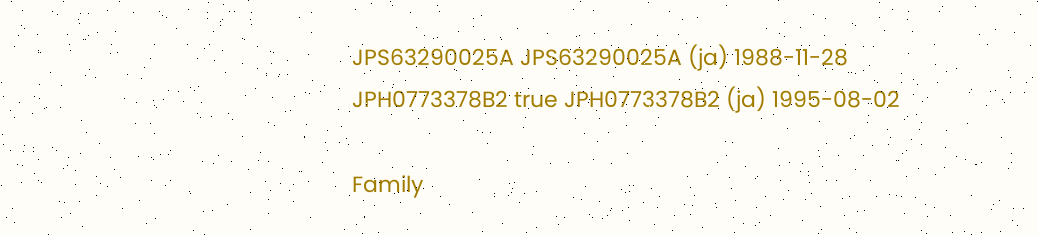JPS63290025A JPS63290025A (ja) 1988-11-28
JPH0773378B2 true JPH0773378B2 (ja) 1995-08-02

Family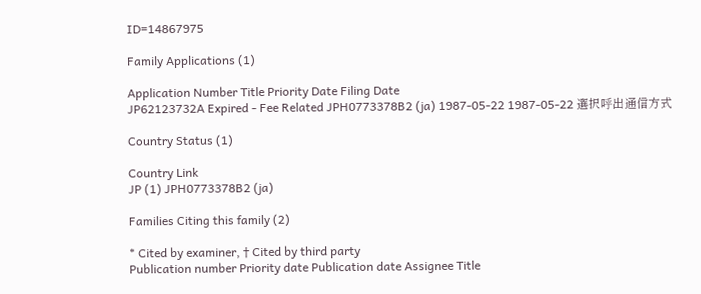ID=14867975

Family Applications (1)

Application Number Title Priority Date Filing Date
JP62123732A Expired - Fee Related JPH0773378B2 (ja) 1987-05-22 1987-05-22 選択呼出通信方式

Country Status (1)

Country Link
JP (1) JPH0773378B2 (ja)

Families Citing this family (2)

* Cited by examiner, † Cited by third party
Publication number Priority date Publication date Assignee Title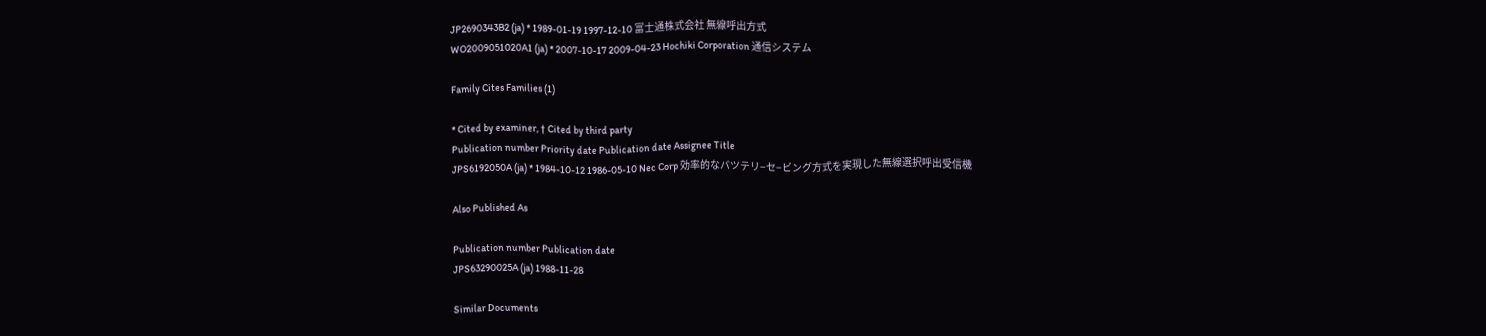JP2690343B2 (ja) * 1989-01-19 1997-12-10 富士通株式会社 無線呼出方式
WO2009051020A1 (ja) * 2007-10-17 2009-04-23 Hochiki Corporation 通信システム

Family Cites Families (1)

* Cited by examiner, † Cited by third party
Publication number Priority date Publication date Assignee Title
JPS6192050A (ja) * 1984-10-12 1986-05-10 Nec Corp 効率的なバツテリ−セ−ビング方式を実現した無線選択呼出受信機

Also Published As

Publication number Publication date
JPS63290025A (ja) 1988-11-28

Similar Documents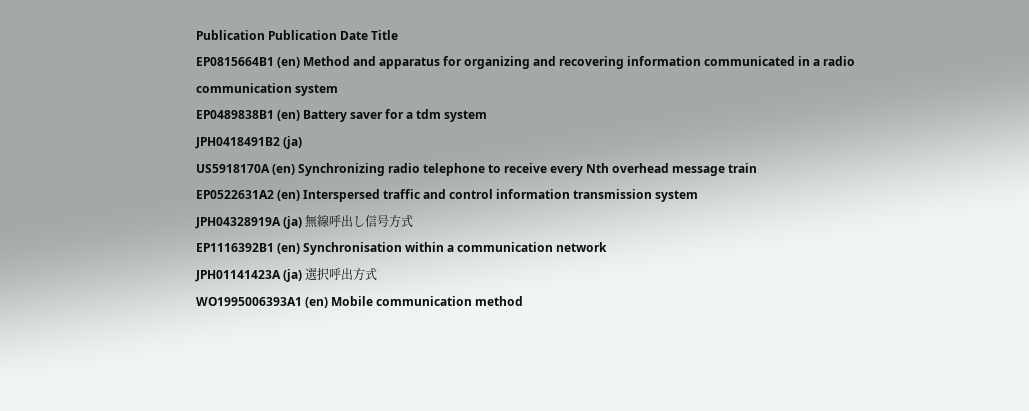Publication Publication Date Title
EP0815664B1 (en) Method and apparatus for organizing and recovering information communicated in a radio communication system
EP0489838B1 (en) Battery saver for a tdm system
JPH0418491B2 (ja)
US5918170A (en) Synchronizing radio telephone to receive every Nth overhead message train
EP0522631A2 (en) Interspersed traffic and control information transmission system
JPH04328919A (ja) 無線呼出し信号方式
EP1116392B1 (en) Synchronisation within a communication network
JPH01141423A (ja) 選択呼出方式
WO1995006393A1 (en) Mobile communication method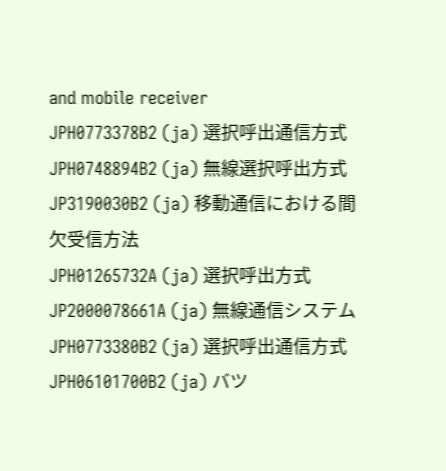and mobile receiver
JPH0773378B2 (ja) 選択呼出通信方式
JPH0748894B2 (ja) 無線選択呼出方式
JP3190030B2 (ja) 移動通信における間欠受信方法
JPH01265732A (ja) 選択呼出方式
JP2000078661A (ja) 無線通信システム
JPH0773380B2 (ja) 選択呼出通信方式
JPH06101700B2 (ja) バツ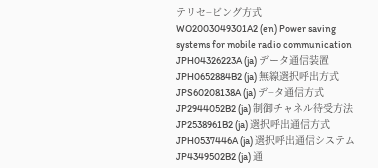テリセ−ビング方式
WO2003049301A2 (en) Power saving systems for mobile radio communication
JPH04326223A (ja) データ通信装置
JPH0652884B2 (ja) 無線選択呼出方式
JPS60208138A (ja) デ−タ通信方式
JP2944052B2 (ja) 制御チャネル待受方法
JP2538961B2 (ja) 選択呼出通信方式
JPH0537446A (ja) 選択呼出通信システム
JP4349502B2 (ja) 通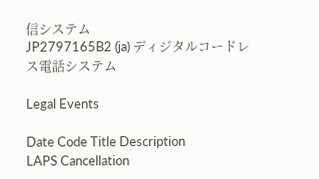信システム
JP2797165B2 (ja) ディジタルコードレス電話システム

Legal Events

Date Code Title Description
LAPS Cancellation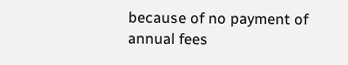because of no payment of annual fees